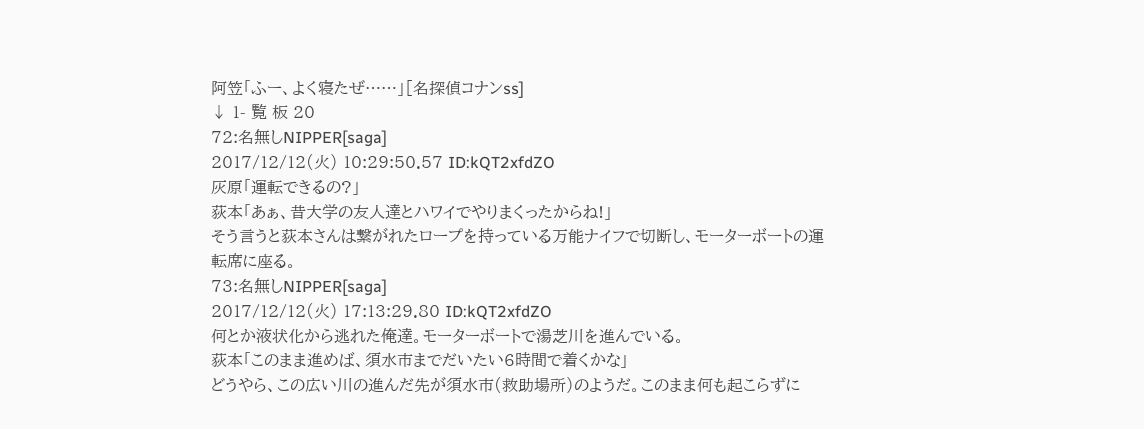阿笠「ふー、よく寝たぜ……」[名探偵コナンss]
↓ 1- 覧 板 20
72:名無しNIPPER[saga]
2017/12/12(火) 10:29:50.57 ID:kQT2xfdZO
灰原「運転できるの?」
荻本「あぁ、昔大学の友人達とハワイでやりまくったからね!」
そう言うと荻本さんは繋がれたロープを持っている万能ナイフで切断し、モーターボートの運転席に座る。
73:名無しNIPPER[saga]
2017/12/12(火) 17:13:29.80 ID:kQT2xfdZO
何とか液状化から逃れた俺達。モーターボートで湯芝川を進んでいる。
荻本「このまま進めば、須水市までだいたい6時間で着くかな」
どうやら、この広い川の進んだ先が須水市(救助場所)のようだ。このまま何も起こらずに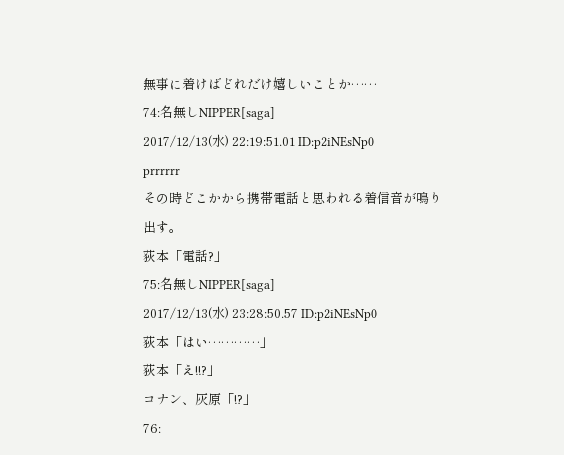無事に着けばどれだけ嬉しいことか……
74:名無しNIPPER[saga]
2017/12/13(水) 22:19:51.01 ID:p2iNEsNp0
prrrrrr
その時どこかから携帯電話と思われる着信音が鳴り出す。
荻本「電話?」
75:名無しNIPPER[saga]
2017/12/13(水) 23:28:50.57 ID:p2iNEsNp0
荻本「はい…………」
荻本「え!!?」
コナン、灰原「!?」
76: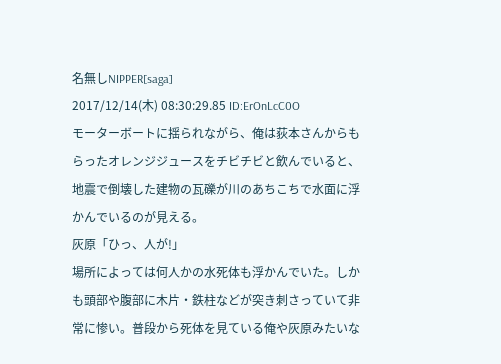名無しNIPPER[saga]
2017/12/14(木) 08:30:29.85 ID:ErOnLcC0O
モーターボートに揺られながら、俺は荻本さんからもらったオレンジジュースをチビチビと飲んでいると、地震で倒壊した建物の瓦礫が川のあちこちで水面に浮かんでいるのが見える。
灰原「ひっ、人が!」
場所によっては何人かの水死体も浮かんでいた。しかも頭部や腹部に木片・鉄柱などが突き刺さっていて非常に惨い。普段から死体を見ている俺や灰原みたいな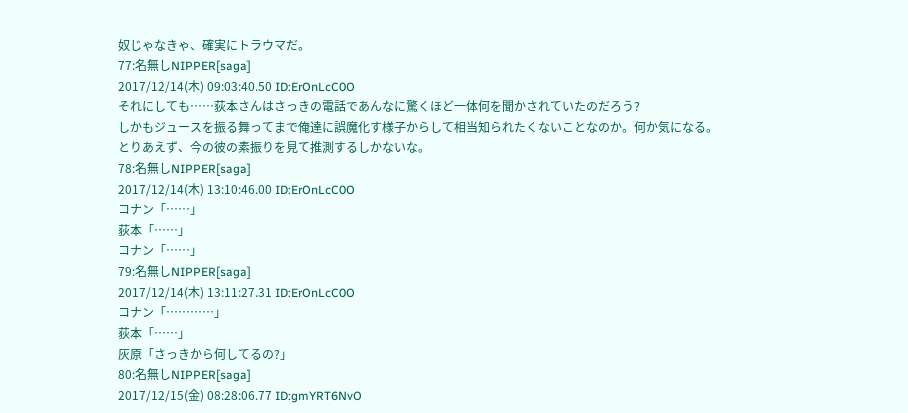奴じゃなきゃ、確実にトラウマだ。
77:名無しNIPPER[saga]
2017/12/14(木) 09:03:40.50 ID:ErOnLcC0O
それにしても……荻本さんはさっきの電話であんなに驚くほど一体何を聞かされていたのだろう?
しかもジュースを振る舞ってまで俺達に誤魔化す様子からして相当知られたくないことなのか。何か気になる。
とりあえず、今の彼の素振りを見て推測するしかないな。
78:名無しNIPPER[saga]
2017/12/14(木) 13:10:46.00 ID:ErOnLcC0O
コナン「……」
荻本「……」
コナン「……」
79:名無しNIPPER[saga]
2017/12/14(木) 13:11:27.31 ID:ErOnLcC0O
コナン「…………」
荻本「……」
灰原「さっきから何してるの?」
80:名無しNIPPER[saga]
2017/12/15(金) 08:28:06.77 ID:gmYRT6NvO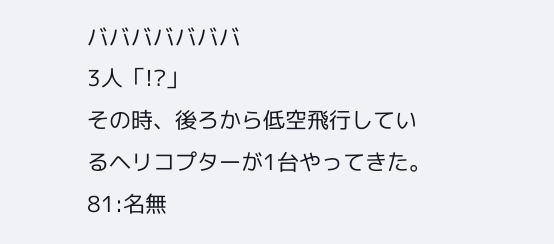バババババババ
3人「!?」
その時、後ろから低空飛行しているヘリコプターが1台やってきた。
81:名無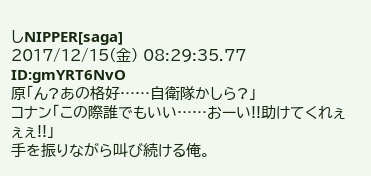しNIPPER[saga]
2017/12/15(金) 08:29:35.77 ID:gmYRT6NvO
原「ん?あの格好……自衛隊かしら?」
コナン「この際誰でもいい……おーい!!助けてくれぇぇぇ!!」
手を振りながら叫び続ける俺。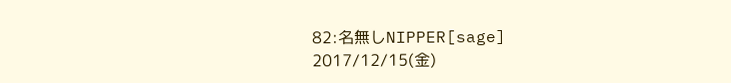82:名無しNIPPER[sage]
2017/12/15(金)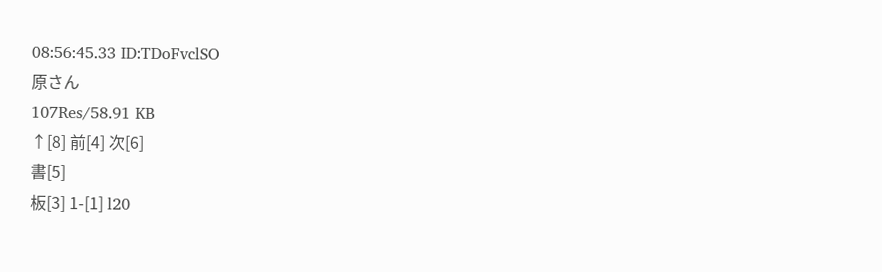08:56:45.33 ID:TDoFvclSO
原さん
107Res/58.91 KB
↑[8] 前[4] 次[6]
書[5]
板[3] 1-[1] l20